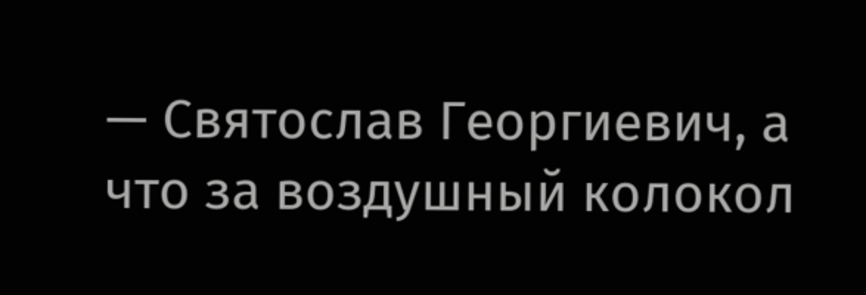— Святослав Георгиевич, а что за воздушный колокол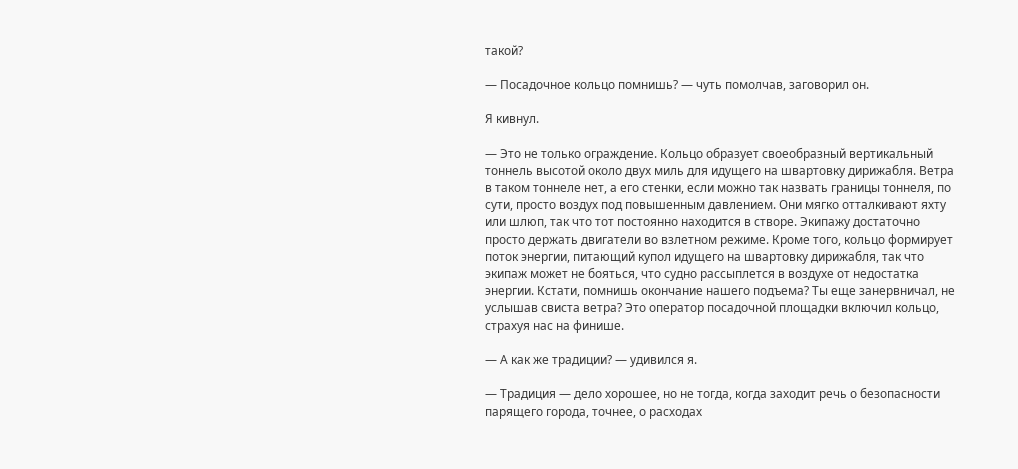такой?

— Посадочное кольцо помнишь? — чуть помолчав, заговорил он.

Я кивнул.

— Это не только ограждение. Кольцо образует своеобразный вертикальный тоннель высотой около двух миль для идущего на швартовку дирижабля. Ветра в таком тоннеле нет, а его стенки, если можно так назвать границы тоннеля, по сути, просто воздух под повышенным давлением. Они мягко отталкивают яхту или шлюп, так что тот постоянно находится в створе. Экипажу достаточно просто держать двигатели во взлетном режиме. Кроме того, кольцо формирует поток энергии, питающий купол идущего на швартовку дирижабля, так что экипаж может не бояться, что судно рассыплется в воздухе от недостатка энергии. Кстати, помнишь окончание нашего подъема? Ты еще занервничал, не услышав свиста ветра? Это оператор посадочной площадки включил кольцо, страхуя нас на финише.

— А как же традиции? — удивился я.

— Традиция — дело хорошее, но не тогда, когда заходит речь о безопасности парящего города, точнее, о расходах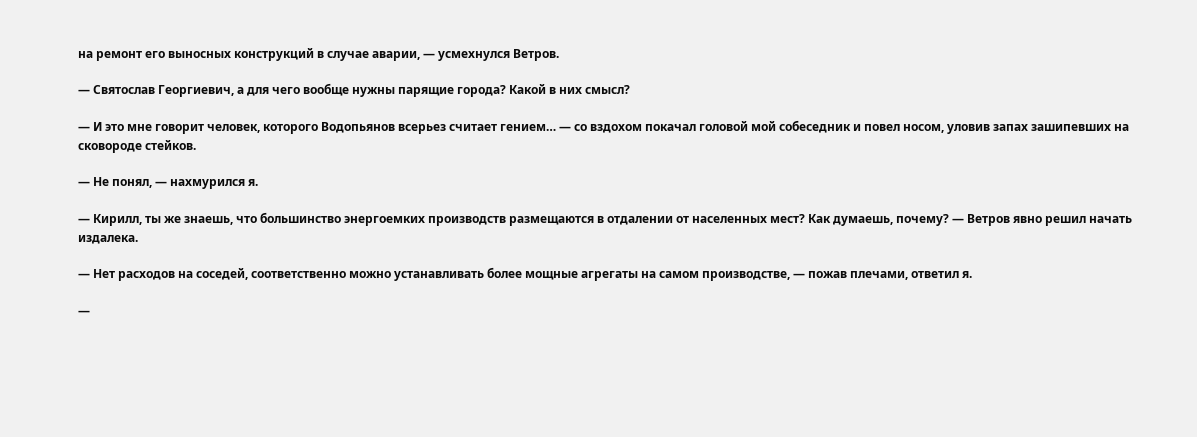на ремонт его выносных конструкций в случае аварии, — усмехнулся Ветров.

— Святослав Георгиевич, а для чего вообще нужны парящие города? Какой в них смысл?

— И это мне говорит человек, которого Водопьянов всерьез считает гением… — со вздохом покачал головой мой собеседник и повел носом, уловив запах зашипевших на сковороде стейков.

— Не понял, — нахмурился я.

— Кирилл, ты же знаешь, что большинство энергоемких производств размещаются в отдалении от населенных мест? Как думаешь, почему? — Ветров явно решил начать издалека.

— Нет расходов на соседей, соответственно можно устанавливать более мощные агрегаты на самом производстве, — пожав плечами, ответил я.

—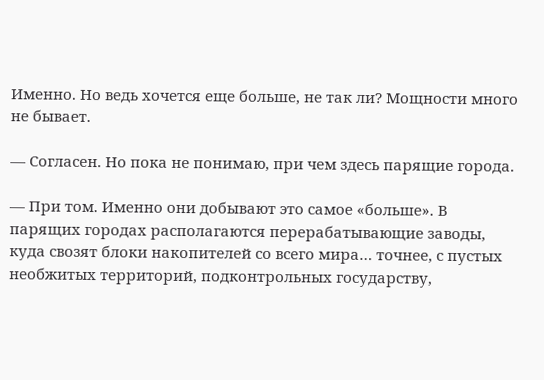Именно. Но ведь хочется еще больше, не так ли? Мощности много не бывает.

— Согласен. Но пока не понимаю, при чем здесь парящие города.

— При том. Именно они добывают это самое «больше». В парящих городах располагаются перерабатывающие заводы, куда свозят блоки накопителей со всего мира… точнее, с пустых необжитых территорий, подконтрольных государству,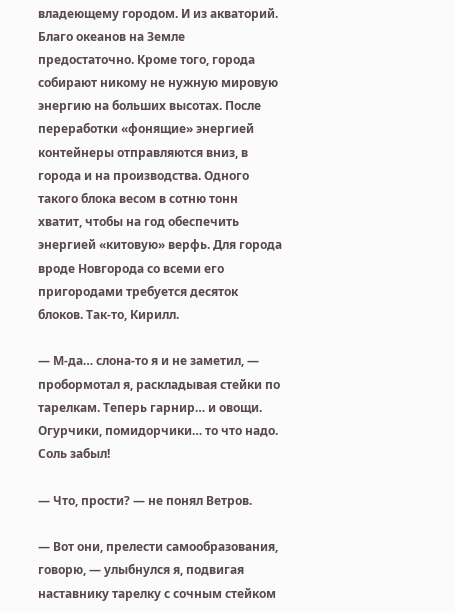владеющему городом. И из акваторий. Благо океанов на Земле предостаточно. Кроме того, города собирают никому не нужную мировую энергию на больших высотах. После переработки «фонящие» энергией контейнеры отправляются вниз, в города и на производства. Одного такого блока весом в сотню тонн хватит, чтобы на год обеспечить энергией «китовую» верфь. Для города вроде Новгорода со всеми его пригородами требуется десяток блоков. Так-то, Кирилл.

— М-да… слона-то я и не заметил, — пробормотал я, раскладывая стейки по тарелкам. Теперь гарнир… и овощи. Огурчики, помидорчики… то что надо. Соль забыл!

— Что, прости? — не понял Ветров.

— Вот они, прелести самообразования, говорю, — улыбнулся я, подвигая наставнику тарелку с сочным стейком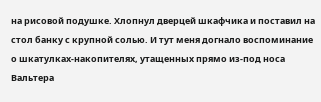на рисовой подушке. Хлопнул дверцей шкафчика и поставил на стол банку с крупной солью. И тут меня догнало воспоминание о шкатулках-накопителях, утащенных прямо из-под носа Вальтера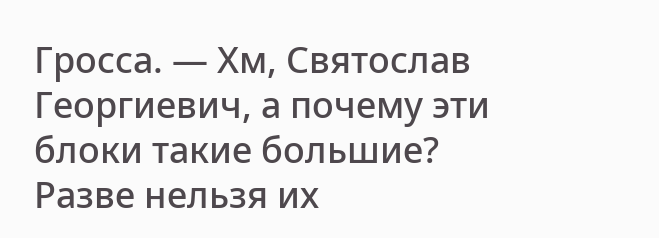Гросса. — Хм, Святослав Георгиевич, а почему эти блоки такие большие? Разве нельзя их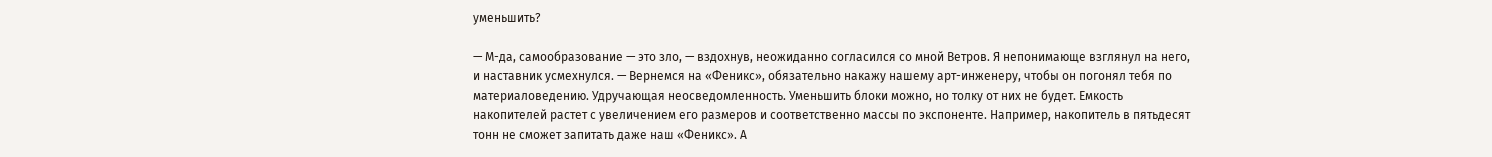уменьшить?

— М-да, самообразование — это зло, — вздохнув, неожиданно согласился со мной Ветров. Я непонимающе взглянул на него, и наставник усмехнулся. — Вернемся на «Феникс», обязательно накажу нашему арт-инженеру, чтобы он погонял тебя по материаловедению. Удручающая неосведомленность. Уменьшить блоки можно, но толку от них не будет. Емкость накопителей растет с увеличением его размеров и соответственно массы по экспоненте. Например, накопитель в пятьдесят тонн не сможет запитать даже наш «Феникс». А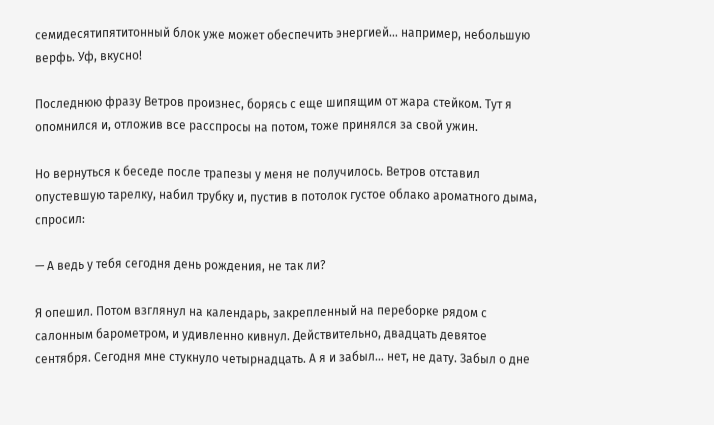семидесятипятитонный блок уже может обеспечить энергией… например, небольшую верфь. Уф, вкусно!

Последнюю фразу Ветров произнес, борясь с еще шипящим от жара стейком. Тут я опомнился и, отложив все расспросы на потом, тоже принялся за свой ужин.

Но вернуться к беседе после трапезы у меня не получилось. Ветров отставил опустевшую тарелку, набил трубку и, пустив в потолок густое облако ароматного дыма, спросил:

— А ведь у тебя сегодня день рождения, не так ли?

Я опешил. Потом взглянул на календарь, закрепленный на переборке рядом с салонным барометром, и удивленно кивнул. Действительно, двадцать девятое сентября. Сегодня мне стукнуло четырнадцать. А я и забыл… нет, не дату. Забыл о дне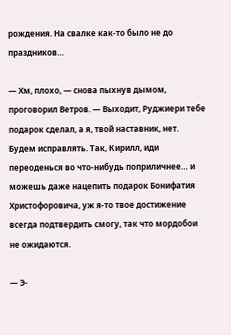рождения. На свалке как-то было не до праздников…

— Хм, плохо, — снова пыхнув дымом, проговорил Ветров. — Выходит, Руджиери тебе подарок сделал, а я, твой наставник, нет. Будем исправлять. Так, Кирилл, иди переоденься во что-нибудь поприличнее… и можешь даже нацепить подарок Бонифатия Христофоровича, уж я-то твое достижение всегда подтвердить смогу, так что мордобои не ожидаются.

— Э-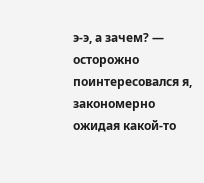э-э, а зачем? — осторожно поинтересовался я, закономерно ожидая какой-то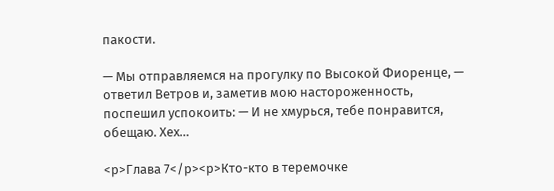пакости.

— Мы отправляемся на прогулку по Высокой Фиоренце, — ответил Ветров и, заметив мою настороженность, поспешил успокоить: — И не хмурься, тебе понравится, обещаю. Хех…

<p>Глава 7</p><p>Кто-кто в теремочке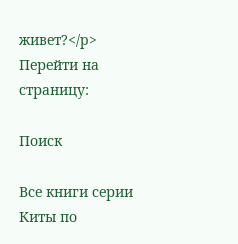живет?</p>
Перейти на страницу:

Поиск

Все книги серии Киты по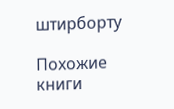штирборту

Похожие книги